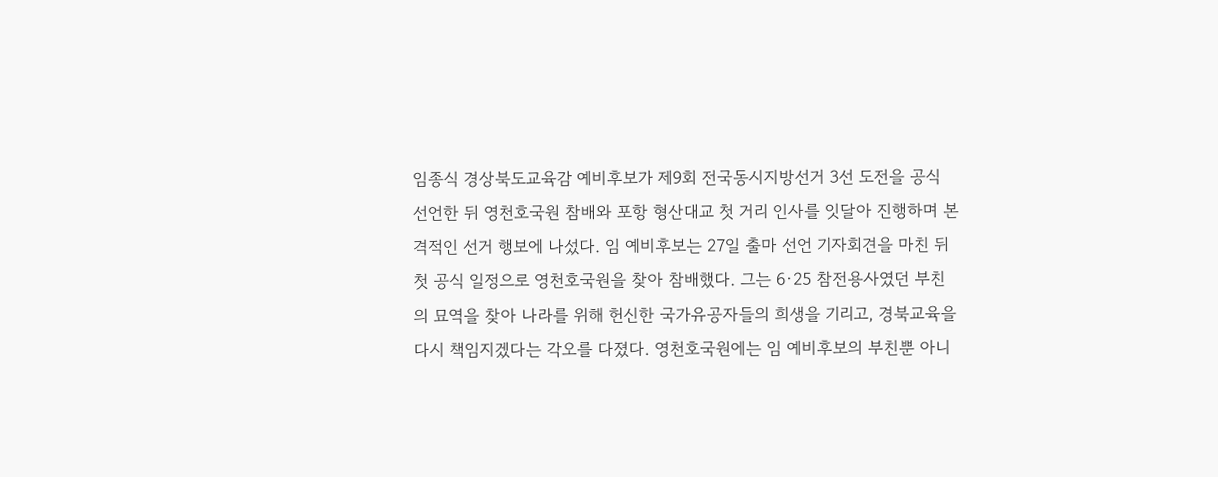임종식 경상북도교육감 예비후보가 제9회 전국동시지방선거 3선 도전을 공식 선언한 뒤 영천호국원 참배와 포항 형산대교 첫 거리 인사를 잇달아 진행하며 본격적인 선거 행보에 나섰다. 임 예비후보는 27일 출마 선언 기자회견을 마친 뒤 첫 공식 일정으로 영천호국원을 찾아 참배했다. 그는 6·25 참전용사였던 부친의 묘역을 찾아 나라를 위해 헌신한 국가유공자들의 희생을 기리고, 경북교육을 다시 책임지겠다는 각오를 다졌다. 영천호국원에는 임 예비후보의 부친뿐 아니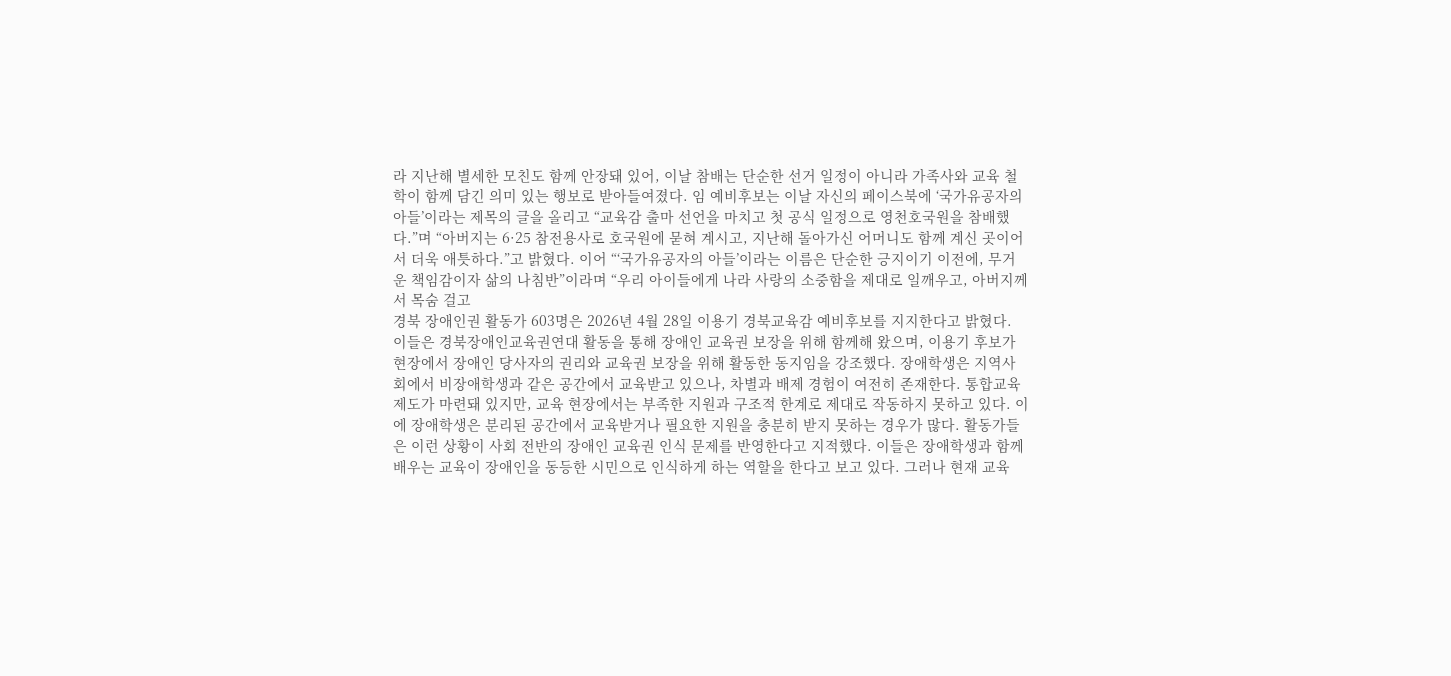라 지난해 별세한 모친도 함께 안장돼 있어, 이날 참배는 단순한 선거 일정이 아니라 가족사와 교육 철학이 함께 담긴 의미 있는 행보로 받아들여졌다. 임 예비후보는 이날 자신의 페이스북에 ‘국가유공자의 아들’이라는 제목의 글을 올리고 “교육감 출마 선언을 마치고 첫 공식 일정으로 영천호국원을 참배했다.”며 “아버지는 6·25 참전용사로 호국원에 묻혀 계시고, 지난해 돌아가신 어머니도 함께 계신 곳이어서 더욱 애틋하다.”고 밝혔다. 이어 “‘국가유공자의 아들’이라는 이름은 단순한 긍지이기 이전에, 무거운 책임감이자 삶의 나침반”이라며 “우리 아이들에게 나라 사랑의 소중함을 제대로 일깨우고, 아버지께서 목숨 걸고
경북 장애인권 활동가 603명은 2026년 4월 28일 이용기 경북교육감 예비후보를 지지한다고 밝혔다. 이들은 경북장애인교육권연대 활동을 통해 장애인 교육권 보장을 위해 함께해 왔으며, 이용기 후보가 현장에서 장애인 당사자의 권리와 교육권 보장을 위해 활동한 동지임을 강조했다. 장애학생은 지역사회에서 비장애학생과 같은 공간에서 교육받고 있으나, 차별과 배제 경험이 여전히 존재한다. 통합교육 제도가 마련돼 있지만, 교육 현장에서는 부족한 지원과 구조적 한계로 제대로 작동하지 못하고 있다. 이에 장애학생은 분리된 공간에서 교육받거나 필요한 지원을 충분히 받지 못하는 경우가 많다. 활동가들은 이런 상황이 사회 전반의 장애인 교육권 인식 문제를 반영한다고 지적했다. 이들은 장애학생과 함께 배우는 교육이 장애인을 동등한 시민으로 인식하게 하는 역할을 한다고 보고 있다. 그러나 현재 교육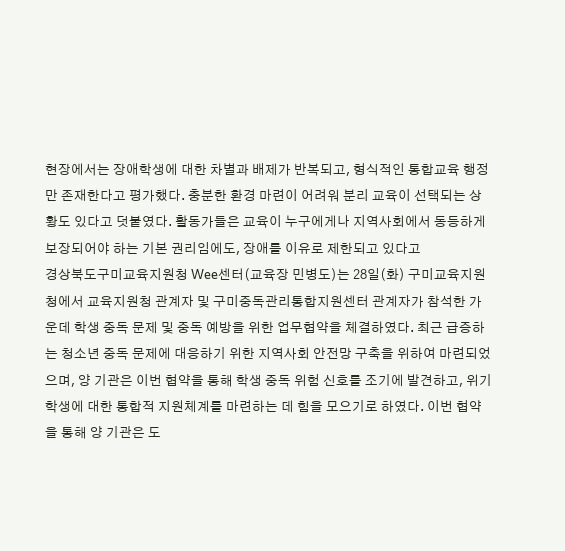현장에서는 장애학생에 대한 차별과 배제가 반복되고, 형식적인 통합교육 행정만 존재한다고 평가했다. 충분한 환경 마련이 어려워 분리 교육이 선택되는 상황도 있다고 덧붙였다. 활동가들은 교육이 누구에게나 지역사회에서 동등하게 보장되어야 하는 기본 권리임에도, 장애를 이유로 제한되고 있다고
경상북도구미교육지원청 Wee센터(교육장 민병도)는 28일(화) 구미교육지원청에서 교육지원청 관계자 및 구미중독관리통합지원센터 관계자가 참석한 가운데 학생 중독 문제 및 중독 예방을 위한 업무협약을 체결하였다. 최근 급증하는 청소년 중독 문제에 대응하기 위한 지역사회 안전망 구축을 위하여 마련되었으며, 양 기관은 이번 협약을 통해 학생 중독 위험 신호를 조기에 발견하고, 위기 학생에 대한 통합적 지원체계를 마련하는 데 힘을 모으기로 하였다. 이번 협약을 통해 양 기관은 도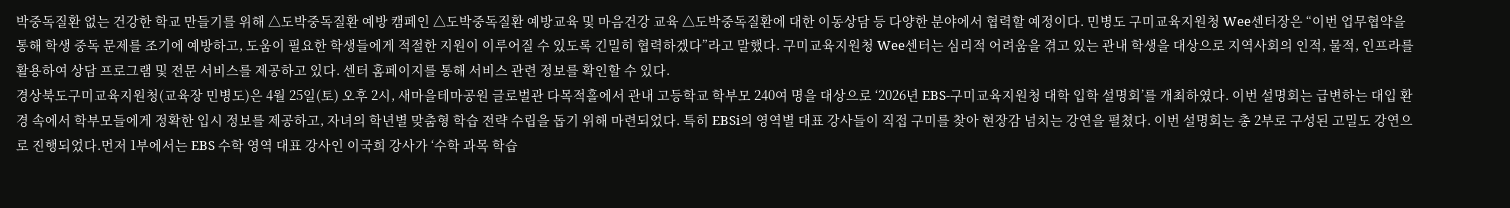박중독질환 없는 건강한 학교 만들기를 위해 △도박중독질환 예방 캠페인 △도박중독질환 예방교육 및 마음건강 교육 △도박중독질환에 대한 이동상담 등 다양한 분야에서 협력할 예정이다. 민병도 구미교육지원청 Wee센터장은 “이번 업무협약을 통해 학생 중독 문제를 조기에 예방하고, 도움이 필요한 학생들에게 적절한 지원이 이루어질 수 있도록 긴밀히 협력하겠다”라고 말했다. 구미교육지원청 Wee센터는 심리적 어려움을 겪고 있는 관내 학생을 대상으로 지역사회의 인적, 물적, 인프라를 활용하여 상담 프로그램 및 전문 서비스를 제공하고 있다. 센터 홈페이지를 통해 서비스 관련 정보를 확인할 수 있다.
경상북도구미교육지원청(교육장 민병도)은 4월 25일(토) 오후 2시, 새마을테마공원 글로벌관 다목적홀에서 관내 고등학교 학부모 240여 명을 대상으로 ‘2026년 EBS-구미교육지원청 대학 입학 설명회’를 개최하였다. 이번 설명회는 급변하는 대입 환경 속에서 학부모들에게 정확한 입시 정보를 제공하고, 자녀의 학년별 맞춤형 학습 전략 수립을 돕기 위해 마련되었다. 특히 EBSi의 영역별 대표 강사들이 직접 구미를 찾아 현장감 넘치는 강연을 펼쳤다. 이번 설명회는 총 2부로 구성된 고밀도 강연으로 진행되었다.먼저 1부에서는 EBS 수학 영역 대표 강사인 이국희 강사가 ‘수학 과목 학습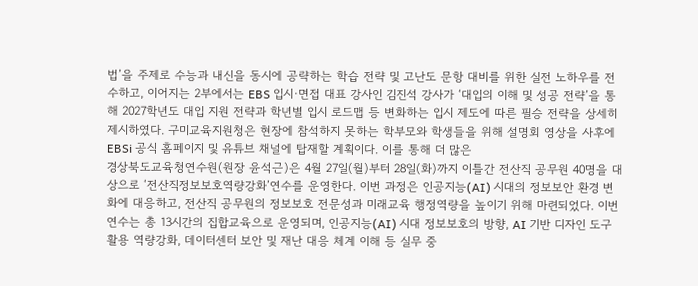법’을 주제로 수능과 내신을 동시에 공략하는 학습 전략 및 고난도 문항 대비를 위한 실전 노하우를 전수하고, 이어지는 2부에서는 EBS 입시·면접 대표 강사인 김진석 강사가 ‘대입의 이해 및 성공 전략’을 통해 2027학년도 대입 지원 전략과 학년별 입시 로드맵 등 변화하는 입시 제도에 따른 필승 전략을 상세히 제시하였다. 구미교육지원청은 현장에 참석하지 못하는 학부모와 학생들을 위해 설명회 영상을 사후에 EBSi 공식 홈페이지 및 유튜브 채널에 탑재할 계획이다. 이를 통해 더 많은
경상북도교육청연수원(원장 윤석근)은 4월 27일(월)부터 28일(화)까지 이틀간 전산직 공무원 40명을 대상으로 ‘전산직정보보호역량강화’연수를 운영한다. 이번 과정은 인공지능(AI) 시대의 정보보안 환경 변화에 대응하고, 전산직 공무원의 정보보호 전문성과 미래교육 행정역량을 높이기 위해 마련되었다. 이번 연수는 총 13시간의 집합교육으로 운영되며, 인공지능(AI) 시대 정보보호의 방향, AI 기반 디자인 도구 활용 역량강화, 데이터센터 보안 및 재난 대응 체계 이해 등 실무 중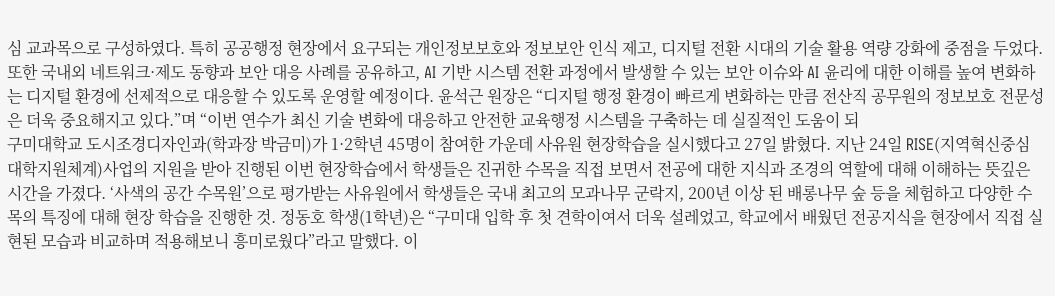심 교과목으로 구성하였다. 특히 공공행정 현장에서 요구되는 개인정보보호와 정보보안 인식 제고, 디지털 전환 시대의 기술 활용 역량 강화에 중점을 두었다. 또한 국내외 네트워크·제도 동향과 보안 대응 사례를 공유하고, AI 기반 시스템 전환 과정에서 발생할 수 있는 보안 이슈와 AI 윤리에 대한 이해를 높여 변화하는 디지털 환경에 선제적으로 대응할 수 있도록 운영할 예정이다. 윤석근 원장은 “디지털 행정 환경이 빠르게 변화하는 만큼 전산직 공무원의 정보보호 전문성은 더욱 중요해지고 있다.”며 “이번 연수가 최신 기술 변화에 대응하고 안전한 교육행정 시스템을 구축하는 데 실질적인 도움이 되
구미대학교 도시조경디자인과(학과장 박금미)가 1·2학년 45명이 참여한 가운데 사유원 현장학습을 실시했다고 27일 밝혔다. 지난 24일 RISE(지역혁신중심 대학지원체계)사업의 지원을 받아 진행된 이번 현장학습에서 학생들은 진귀한 수목을 직접 보면서 전공에 대한 지식과 조경의 역할에 대해 이해하는 뜻깊은 시간을 가졌다. ‘사색의 공간 수목원’으로 평가받는 사유원에서 학생들은 국내 최고의 모과나무 군락지, 200년 이상 된 배롱나무 숲 등을 체험하고 다양한 수목의 특징에 대해 현장 학습을 진행한 것. 정동호 학생(1학년)은 “구미대 입학 후 첫 견학이여서 더욱 설레었고, 학교에서 배웠던 전공지식을 현장에서 직접 실현된 모습과 비교하며 적용해보니 흥미로웠다”라고 말했다. 이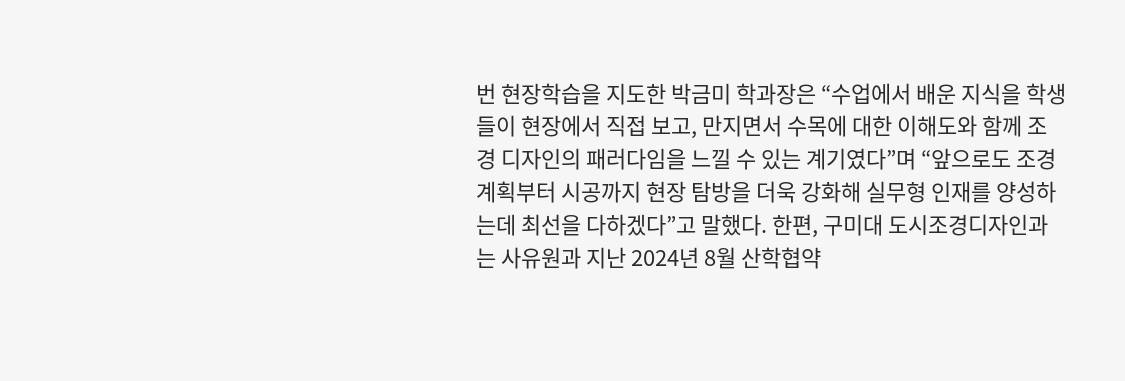번 현장학습을 지도한 박금미 학과장은 “수업에서 배운 지식을 학생들이 현장에서 직접 보고, 만지면서 수목에 대한 이해도와 함께 조경 디자인의 패러다임을 느낄 수 있는 계기였다”며 “앞으로도 조경 계획부터 시공까지 현장 탐방을 더욱 강화해 실무형 인재를 양성하는데 최선을 다하겠다”고 말했다. 한편, 구미대 도시조경디자인과는 사유원과 지난 2024년 8월 산학협약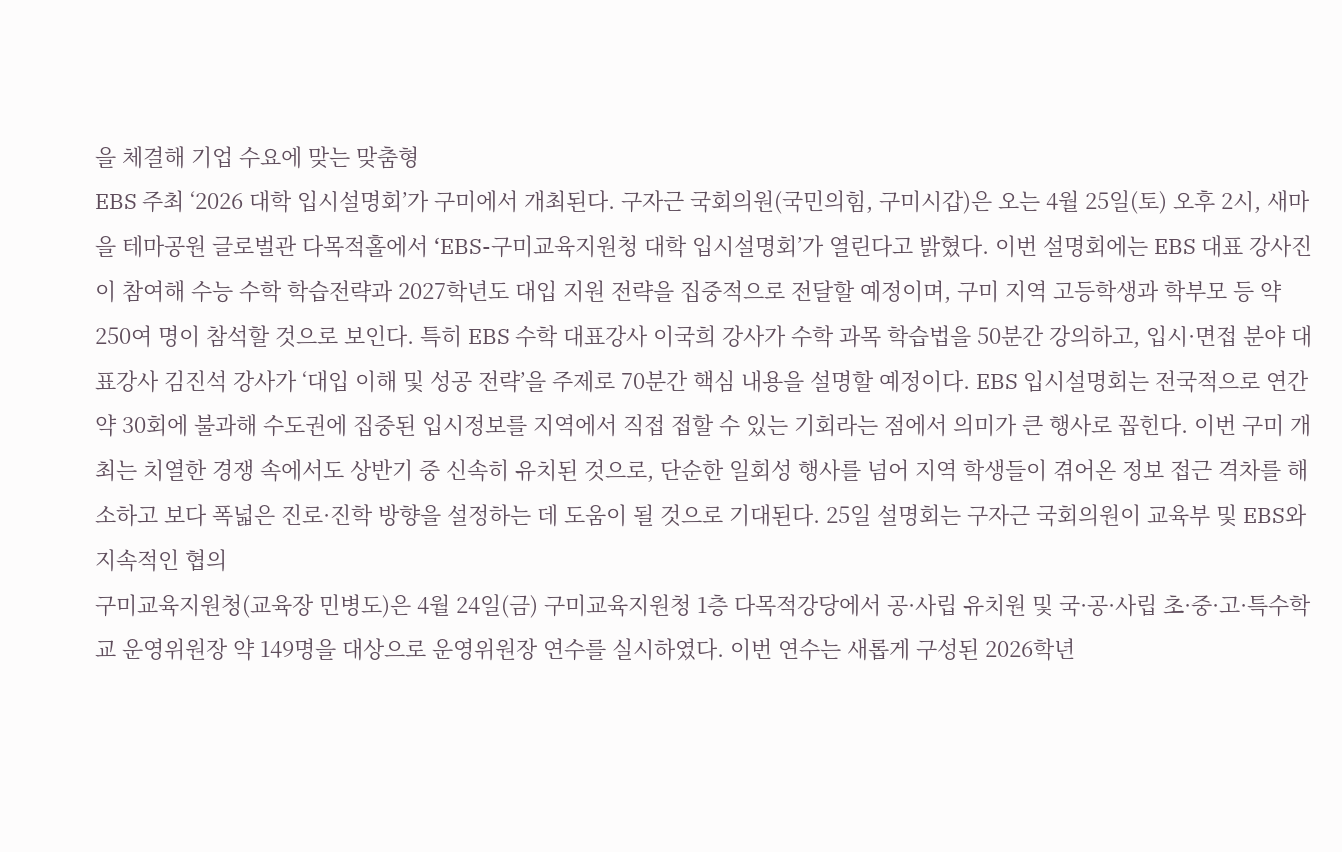을 체결해 기업 수요에 맞는 맞춤형
EBS 주최 ‘2026 대학 입시설명회’가 구미에서 개최된다. 구자근 국회의원(국민의힘, 구미시갑)은 오는 4월 25일(토) 오후 2시, 새마을 테마공원 글로벌관 다목적홀에서 ‘EBS-구미교육지원청 대학 입시설명회’가 열린다고 밝혔다. 이번 설명회에는 EBS 대표 강사진이 참여해 수능 수학 학습전략과 2027학년도 대입 지원 전략을 집중적으로 전달할 예정이며, 구미 지역 고등학생과 학부모 등 약 250여 명이 참석할 것으로 보인다. 특히 EBS 수학 대표강사 이국희 강사가 수학 과목 학습법을 50분간 강의하고, 입시·면접 분야 대표강사 김진석 강사가 ‘대입 이해 및 성공 전략’을 주제로 70분간 핵심 내용을 설명할 예정이다. EBS 입시설명회는 전국적으로 연간 약 30회에 불과해 수도권에 집중된 입시정보를 지역에서 직접 접할 수 있는 기회라는 점에서 의미가 큰 행사로 꼽힌다. 이번 구미 개최는 치열한 경쟁 속에서도 상반기 중 신속히 유치된 것으로, 단순한 일회성 행사를 넘어 지역 학생들이 겪어온 정보 접근 격차를 해소하고 보다 폭넓은 진로·진학 방향을 설정하는 데 도움이 될 것으로 기대된다. 25일 설명회는 구자근 국회의원이 교육부 및 EBS와 지속적인 협의
구미교육지원청(교육장 민병도)은 4월 24일(금) 구미교육지원청 1층 다목적강당에서 공·사립 유치원 및 국·공·사립 초·중·고·특수학교 운영위원장 약 149명을 대상으로 운영위원장 연수를 실시하였다. 이번 연수는 새롭게 구성된 2026학년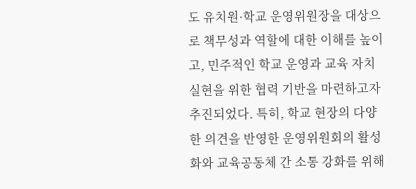도 유치원·학교 운영위원장을 대상으로 책무성과 역할에 대한 이해를 높이고, 민주적인 학교 운영과 교육 자치 실현을 위한 협력 기반을 마련하고자 추진되었다. 특히, 학교 현장의 다양한 의견을 반영한 운영위원회의 활성화와 교육공동체 간 소통 강화를 위해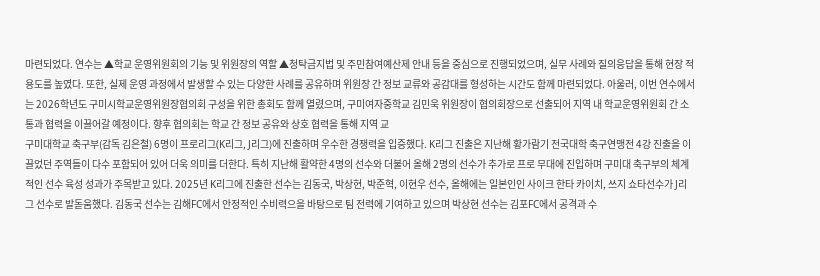마련되었다. 연수는 ▲학교 운영위원회의 기능 및 위원장의 역할 ▲청탁금지법 및 주민참여예산제 안내 등을 중심으로 진행되었으며, 실무 사례와 질의응답을 통해 현장 적용도를 높였다. 또한, 실제 운영 과정에서 발생할 수 있는 다양한 사례를 공유하며 위원장 간 정보 교류와 공감대를 형성하는 시간도 함께 마련되었다. 아울러, 이번 연수에서는 2026학년도 구미시학교운영위원장협의회 구성을 위한 총회도 함께 열렸으며, 구미여자중학교 김민욱 위원장이 협의회장으로 선출되어 지역 내 학교운영위원회 간 소통과 협력을 이끌어갈 예정이다. 향후 협의회는 학교 간 정보 공유와 상호 협력을 통해 지역 교
구미대학교 축구부(감독 김은철) 6명이 프로리그(K리그, J리그)에 진출하며 우수한 경쟁력을 입증했다. K리그 진출은 지난해 황가람기 전국대학 축구연맹전 4강 진출을 이끌었던 주역들이 다수 포함되어 있어 더욱 의미를 더한다. 특히 지난해 활약한 4명의 선수와 더불어 올해 2명의 선수가 추가로 프로 무대에 진입하며 구미대 축구부의 체계적인 선수 육성 성과가 주목받고 있다. 2025년 K리그에 진출한 선수는 김동국, 박상현, 박준혁, 이현우 선수, 올해에는 일본인인 사이크 한타 카이치, 쓰지 쇼타선수가 J리그 선수로 발돋움했다. 김동국 선수는 김해FC에서 안정적인 수비력으을 바탕으로 팀 전력에 기여하고 있으며 박상현 선수는 김포FC에서 공격과 수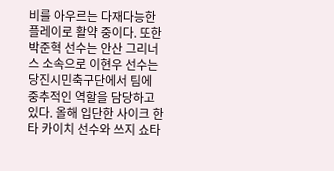비를 아우르는 다재다능한 플레이로 활약 중이다. 또한 박준혁 선수는 안산 그리너스 소속으로 이현우 선수는 당진시민축구단에서 팀에 중추적인 역할을 담당하고 있다. 올해 입단한 사이크 한타 카이치 선수와 쓰지 쇼타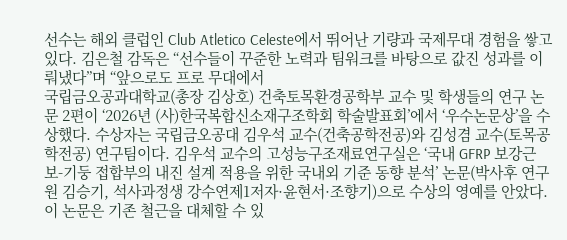선수는 해외 클럽인 Club Atletico Celeste에서 뛰어난 기량과 국제무대 경험을 쌓고 있다. 김은철 감독은 “선수들이 꾸준한 노력과 팀워크를 바탕으로 값진 성과를 이뤄냈다”며 “앞으로도 프로 무대에서
국립금오공과대학교(총장 김상호) 건축토목환경공학부 교수 및 학생들의 연구 논문 2편이 ‘2026년 (사)한국복합신소재구조학회 학술발표회’에서 ‘우수논문상’을 수상했다. 수상자는 국립금오공대 김우석 교수(건축공학전공)와 김성겸 교수(토목공학전공) 연구팀이다. 김우석 교수의 고성능구조재료연구실은 ‘국내 GFRP 보강근 보-기둥 접합부의 내진 설계 적용을 위한 국내외 기준 동향 분석’ 논문(박사후 연구원 김승기, 석사과정생 강수연제1저자·윤현서·조향기)으로 수상의 영예를 안았다. 이 논문은 기존 철근을 대체할 수 있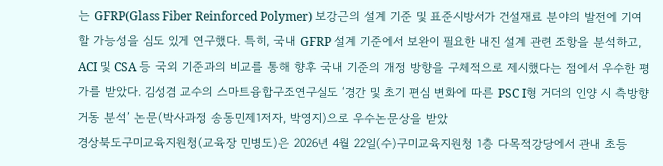는 GFRP(Glass Fiber Reinforced Polymer) 보강근의 설계 기준 및 표준시방서가 건설재료 분야의 발전에 기여할 가능성을 심도 있게 연구했다. 특히, 국내 GFRP 설계 기준에서 보완이 필요한 내진 설계 관련 조항을 분석하고, ACI 및 CSA 등 국외 기준과의 비교를 통해 향후 국내 기준의 개정 방향을 구체적으로 제시했다는 점에서 우수한 평가를 받았다. 김성겸 교수의 스마트융합구조연구실도 ‘경간 및 초기 편심 변화에 따른 PSC I형 거더의 인양 시 측방향 거동 분석’ 논문(박사과정 송동민제1저자, 박영지)으로 우수논문상을 받았
경상북도구미교육지원청(교육장 민병도)은 2026년 4월 22일(수)구미교육지원청 1층 다목적강당에서 관내 초등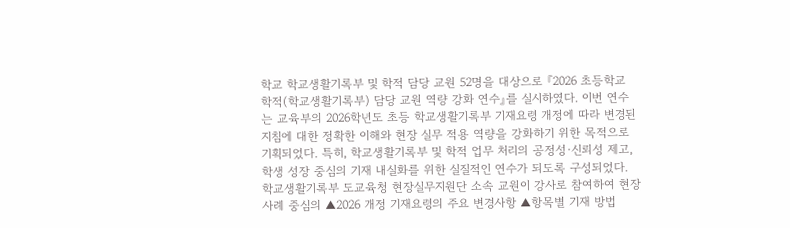학교 학교생활기록부 및 학적 담당 교원 52명을 대상으로 『2026 초등학교 학적(학교생활기록부) 담당 교원 역량 강화 연수』를 실시하였다. 이번 연수는 교육부의 2026학년도 초등 학교생활기록부 기재요령 개정에 따라 변경된 지침에 대한 정확한 이해와 현장 실무 적용 역량을 강화하기 위한 목적으로 기획되었다. 특히, 학교생활기록부 및 학적 업무 처리의 공정성·신뢰성 제고, 학생 성장 중심의 기재 내실화를 위한 실질적인 연수가 되도록 구성되었다. 학교생활기록부 도교육청 현장실무지원단 소속 교원이 강사로 참여하여 현장 사례 중심의 ▲2026 개정 기재요령의 주요 변경사항 ▲항목별 기재 방법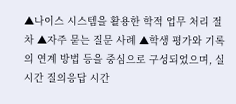▲나이스 시스템을 활용한 학적 업무 처리 절차 ▲자주 묻는 질문 사례 ▲학생 평가와 기록의 연계 방법 등을 중심으로 구성되었으며, 실시간 질의응답 시간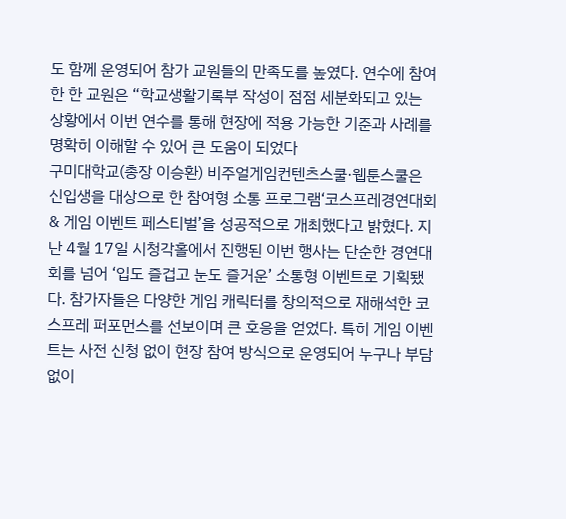도 함께 운영되어 참가 교원들의 만족도를 높였다. 연수에 참여한 한 교원은 “학교생활기록부 작성이 점점 세분화되고 있는 상황에서 이번 연수를 통해 현장에 적용 가능한 기준과 사례를 명확히 이해할 수 있어 큰 도움이 되었다
구미대학교(총장 이승환) 비주얼게임컨텐츠스쿨·웹툰스쿨은 신입생을 대상으로 한 참여형 소통 프로그램‘코스프레경연대회 & 게임 이벤트 페스티벌’을 성공적으로 개최했다고 밝혔다. 지난 4월 17일 시청각홀에서 진행된 이번 행사는 단순한 경연대회를 넘어 ‘입도 즐겁고 눈도 즐거운’ 소통형 이벤트로 기획됐다. 참가자들은 다양한 게임 캐릭터를 창의적으로 재해석한 코스프레 퍼포먼스를 선보이며 큰 호응을 얻었다. 특히 게임 이벤트는 사전 신청 없이 현장 참여 방식으로 운영되어 누구나 부담 없이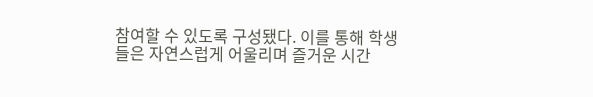참여할 수 있도록 구성됐다. 이를 통해 학생들은 자연스럽게 어울리며 즐거운 시간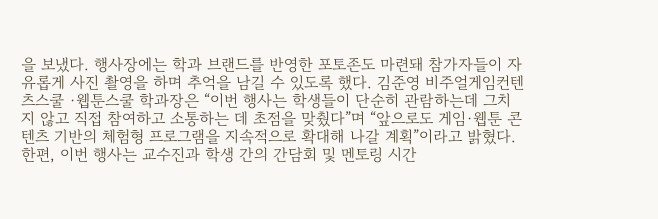을 보냈다. 행사장에는 학과 브랜드를 반영한 포토존도 마련돼 참가자들이 자유롭게 사진 촬영을 하며 추억을 남길 수 있도록 했다. 김준영 비주얼게임컨텐츠스쿨 ·웹툰스쿨 학과장은 “이번 행사는 학생들이 단순히 관람하는데 그치지 않고 직접 참여하고 소통하는 데 초점을 맞췄다”며 “앞으로도 게임·웹툰 콘텐츠 기반의 체험형 프로그램을 지속적으로 확대해 나갈 계획”이라고 밝혔다. 한편, 이번 행사는 교수진과 학생 간의 간담회 및 멘토링 시간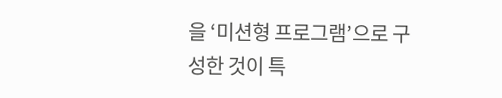을 ‘미션형 프로그램’으로 구성한 것이 특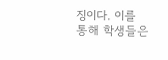징이다. 이를 통해 학생들은